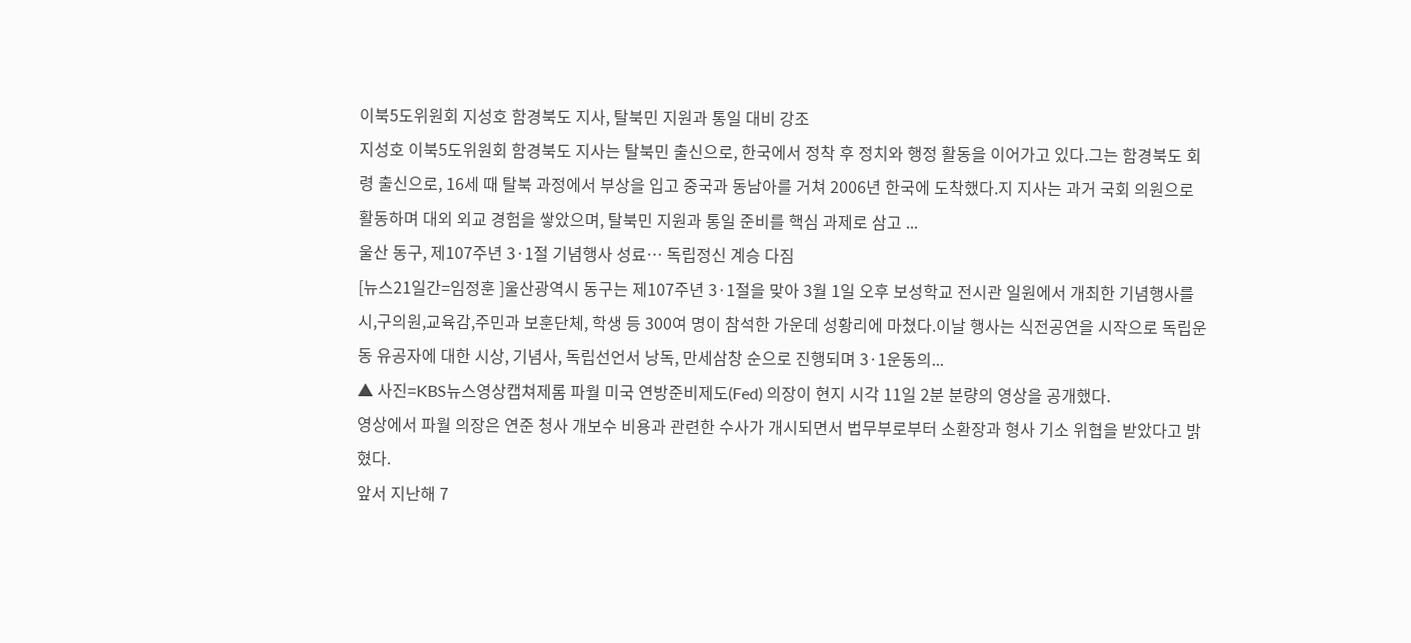이북5도위원회 지성호 함경북도 지사, 탈북민 지원과 통일 대비 강조
지성호 이북5도위원회 함경북도 지사는 탈북민 출신으로, 한국에서 정착 후 정치와 행정 활동을 이어가고 있다.그는 함경북도 회령 출신으로, 16세 때 탈북 과정에서 부상을 입고 중국과 동남아를 거쳐 2006년 한국에 도착했다.지 지사는 과거 국회 의원으로 활동하며 대외 외교 경험을 쌓았으며, 탈북민 지원과 통일 준비를 핵심 과제로 삼고 ...
울산 동구, 제107주년 3·1절 기념행사 성료… 독립정신 계승 다짐
[뉴스21일간=임정훈 ]울산광역시 동구는 제107주년 3·1절을 맞아 3월 1일 오후 보성학교 전시관 일원에서 개최한 기념행사를 시,구의원,교육감,주민과 보훈단체, 학생 등 300여 명이 참석한 가운데 성황리에 마쳤다.이날 행사는 식전공연을 시작으로 독립운동 유공자에 대한 시상, 기념사, 독립선언서 낭독, 만세삼창 순으로 진행되며 3·1운동의...
▲ 사진=KBS뉴스영상캡쳐제롬 파월 미국 연방준비제도(Fed) 의장이 현지 시각 11일 2분 분량의 영상을 공개했다.
영상에서 파월 의장은 연준 청사 개보수 비용과 관련한 수사가 개시되면서 법무부로부터 소환장과 형사 기소 위협을 받았다고 밝혔다.
앞서 지난해 7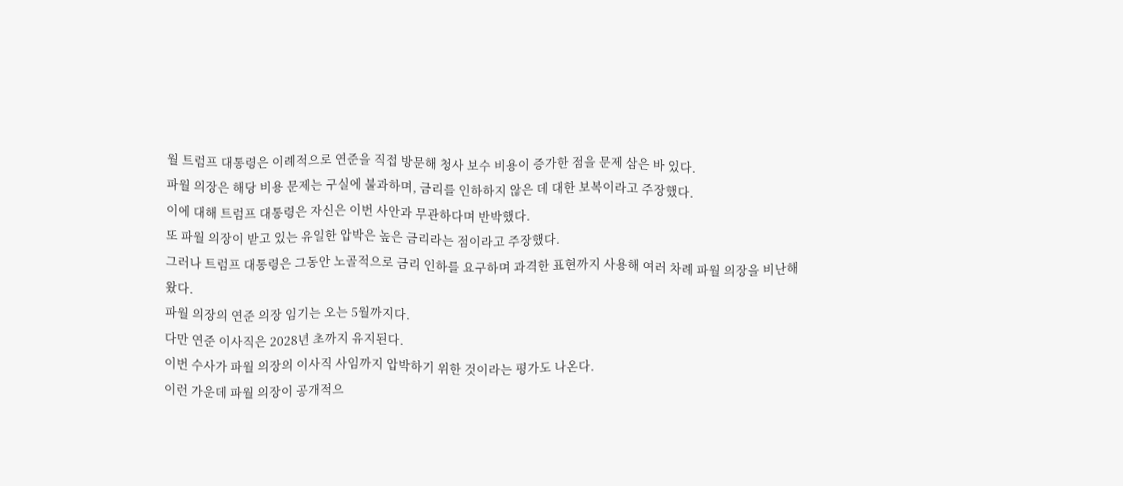월 트럼프 대통령은 이례적으로 연준을 직접 방문해 청사 보수 비용이 증가한 점을 문제 삼은 바 있다.
파월 의장은 해당 비용 문제는 구실에 불과하며, 금리를 인하하지 않은 데 대한 보복이라고 주장했다.
이에 대해 트럼프 대통령은 자신은 이번 사안과 무관하다며 반박했다.
또 파월 의장이 받고 있는 유일한 압박은 높은 금리라는 점이라고 주장했다.
그러나 트럼프 대통령은 그동안 노골적으로 금리 인하를 요구하며 과격한 표현까지 사용해 여러 차례 파월 의장을 비난해 왔다.
파월 의장의 연준 의장 임기는 오는 5월까지다.
다만 연준 이사직은 2028년 초까지 유지된다.
이번 수사가 파월 의장의 이사직 사임까지 압박하기 위한 것이라는 평가도 나온다.
이런 가운데 파월 의장이 공개적으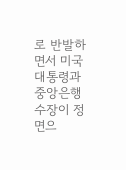로 반발하면서 미국 대통령과 중앙은행 수장이 정면으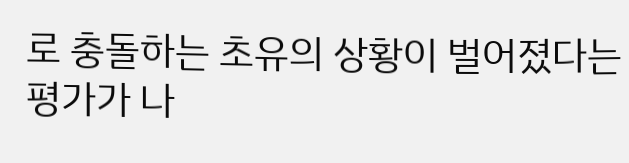로 충돌하는 초유의 상황이 벌어졌다는 평가가 나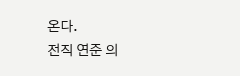온다.
전직 연준 의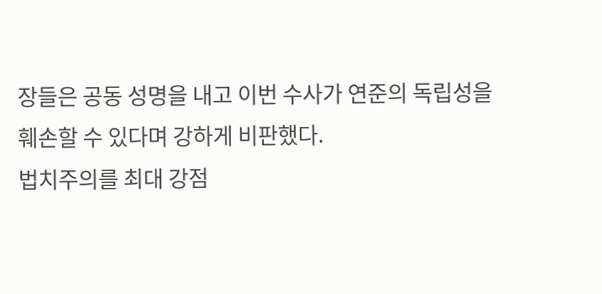장들은 공동 성명을 내고 이번 수사가 연준의 독립성을 훼손할 수 있다며 강하게 비판했다.
법치주의를 최대 강점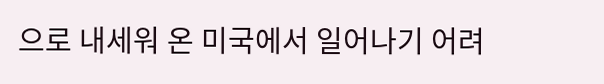으로 내세워 온 미국에서 일어나기 어려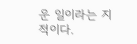운 일이라는 지적이다.